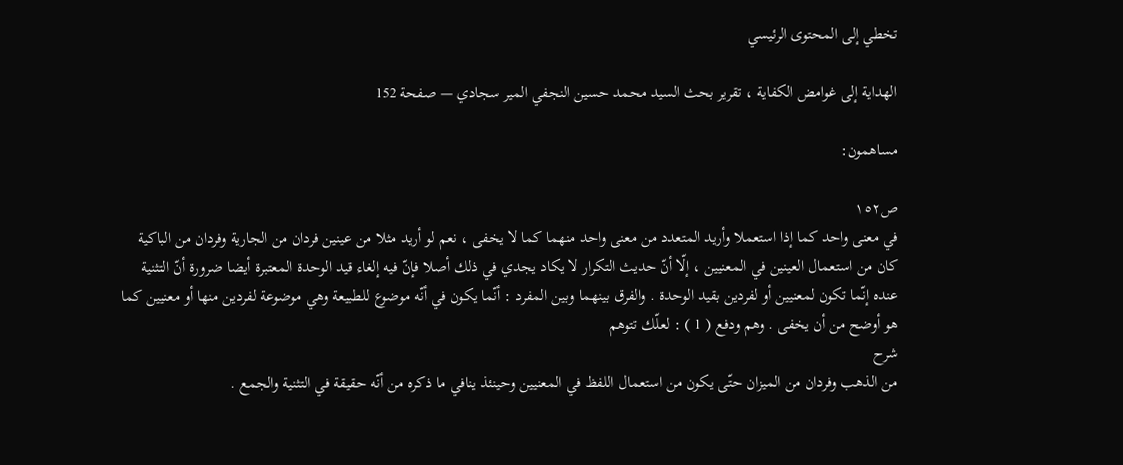تخطي إلى المحتوى الرئيسي

الهداية إلى غوامض الكفاية ، تقرير بحث السيد محمد حسين النجفي المير سجادي — صفحة 152

مساهمون:

ص١٥٢
في معنى واحد كما إذا استعملا وأريد المتعدد من معنى واحد منهما كما لا يخفى ، نعم لو أريد مثلا من عينين فردان من الجارية وفردان من الباكية كان من استعمال العينين في المعنيين ، إلّا أنّ حديث التكرار لا يكاد يجدي في ذلك أصلا فإنّ فيه إلغاء قيد الوحدة المعتبرة أيضا ضرورة أنّ التثنية عنده إنّما تكون لمعنيين أو لفردين بقيد الوحدة . والفرق بينهما وبين المفرد : أنّما يكون في أنّه موضوع للطبيعة وهي موضوعة لفردين منها أو معنيين كما هو أوضح من أن يخفى . وهم ودفع ( 1 ) : لعلّك تتوهم
شرح
من الذهب وفردان من الميزان حتّى يكون من استعمال اللفظ في المعنيين وحينئذ ينافي ما ذكره من أنّه حقيقة في التثنية والجمع .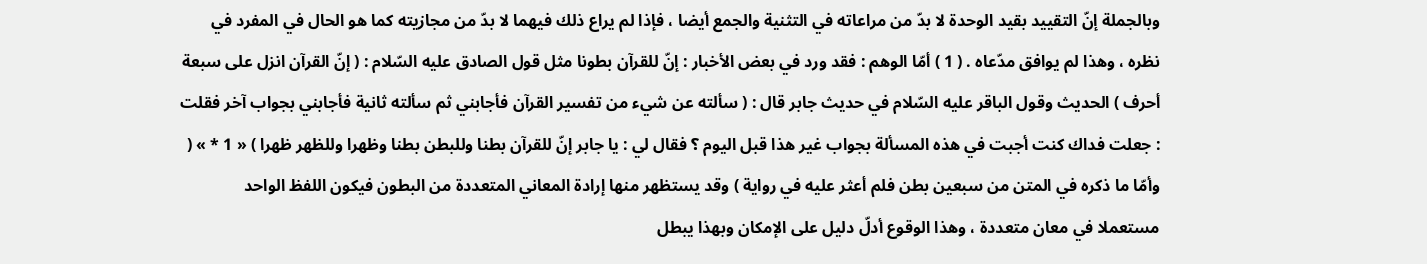وبالجملة إنّ التقييد بقيد الوحدة لا بدّ من مراعاته في التثنية والجمع أيضا ، فإذا لم يراع ذلك فيهما لا بدّ من مجازيته كما هو الحال في المفرد في نظره ، وهذا لم يوافق مدّعاه . ( 1 ) أمّا الوهم : فقد ورد في بعض الأخبار : إنّ للقرآن بطونا مثل قول الصادق عليه السّلام : ( إنّ القرآن انزل على سبعة أحرف ) الحديث وقول الباقر عليه السّلام في حديث جابر قال : ( سألته عن شيء من تفسير القرآن فأجابني ثم سألته ثانية فأجابني بجواب آخر فقلت : جعلت فداك كنت أجبت في هذه المسألة بجواب غير هذا قبل اليوم ؟ فقال لي : يا جابر إنّ للقرآن بطنا وللبطن بطنا وظهرا وللظهر ظهرا ) « 1 * » ( وأمّا ما ذكره في المتن من سبعين بطن فلم أعثر عليه في رواية ) وقد يستظهر منها إرادة المعاني المتعددة من البطون فيكون اللفظ الواحد مستعملا في معان متعددة ، وهذا الوقوع أدلّ دليل على الإمكان وبهذا يبطل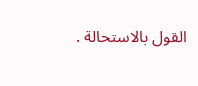القول بالاستحالة .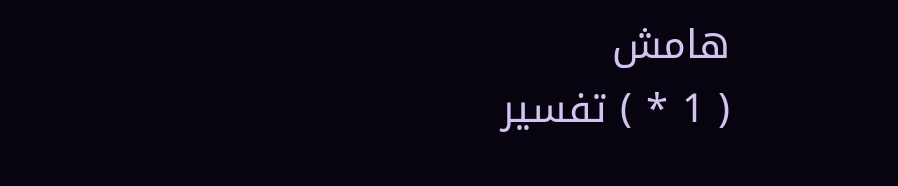هامش
( 1 * ) تفسير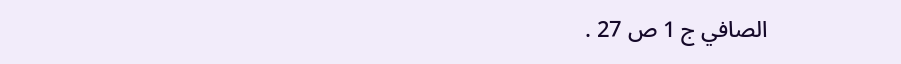الصافي ج 1 ص 27 .